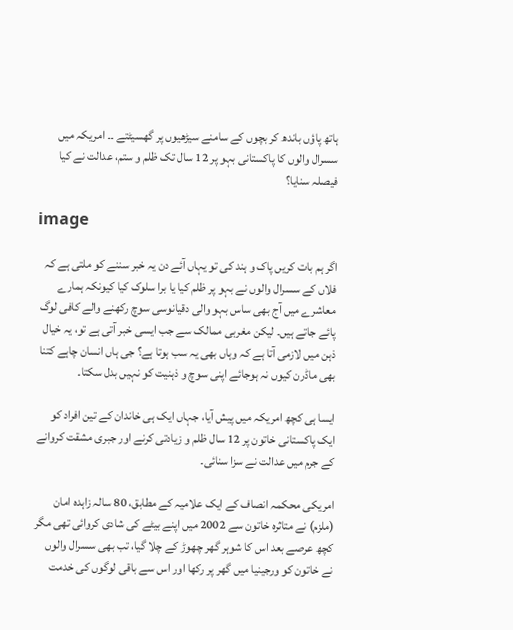ہاتھ پاؤں باندھ کر بچوں کے سامنے سیڑھیوں پر گھسیٹتے ۔۔ امریکہ میں سسرال والوں کا پاکستانی بہو پر 12 سال تک ظلم و ستم، عدالت نے کیا فیصلہ سنایا؟

image

اگر ہم بات کریں پاک و ہند کی تو یہاں آئے دن یہ خبر سننے کو ملتی ہے کہ فلاں کے سسرال والوں نے بہو پر ظلم کیا یا برا سلوک کیا کیونکہ ہمارے معاشرے میں آج بھی ساس بہو والی دقیانوسی سوچ رکھنے والے کافی لوگ پائے جاتے ہیں۔ لیکن مغربی ممالک سے جب ایسی خبر آتی ہے تو، یہ خیال ذہن میں لازمی آتا ہے کہ وہاں بھی یہ سب ہوتا ہے؟ جی ہاں انسان چاہے کتنا بھی ماڈرن کیوں نہ ہوجائے اپنی سوچ و ذہنیت کو نہیں بدل سکتا۔

ایسا ہی کچھ امریکہ میں پیش آیا، جہاں ایک ہی خاندان کے تین افراد کو ایک پاکستانی خاتون پر 12 سال ظلم و زیادتی کرنے اور جبری مشقت کروانے کے جرم میں عدالت نے سزا سنائی۔

امریکی محکمہ انصاف کے ایک علامیہ کے مطابق، 80 سالہ زاہدہ امان (ملزم) نے متاثرہ خاتون سے 2002 میں اپنے بیٹے کی شادی کروائی تھی مگر کچھ عرصے بعد اس کا شوہر گھر چھوڑ کے چلا گیا، تب بھی سسرال والوں نے خاتون کو ورجینیا میں گھر پر رکھا اور اس سے باقی لوگوں کی خدمت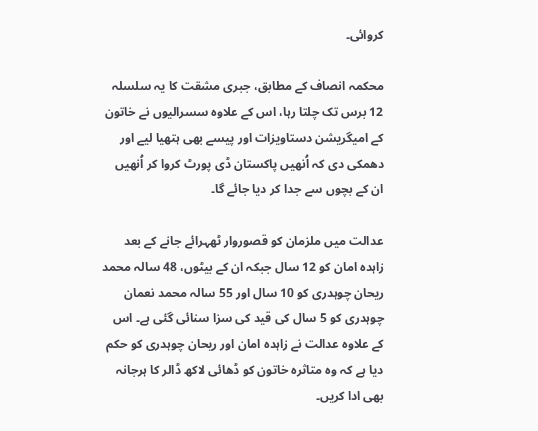کروائی۔

محکمہ انصاف کے مطابق، جبری مشقت کا یہ سلسلہ 12 برس تک چلتا رہا، اس کے علاوہ سسرالیوں نے خاتون کے امیگریشن دستاویزات اور پیسے بھی ہتھیا لیے اور دھمکی دی کہ اُنھیں پاکستان ڈی پورٹ کروا کر اُنھیں ان کے بچوں سے جدا کر دیا جائے گا۔

عدالت میں ملزمان کو قصوروار ٹھہرائے جانے کے بعد زاہدہ امان کو 12 سال جبکہ ان کے بیٹوں، 48 سالہ محمد ریحان چوہدری کو 10 سال اور 55 سالہ محمد نعمان چوہدری کو 5 سال کی قید کی سزا سنائی گئی ہے۔ اس کے علاوہ عدالت نے زاہدہ امان اور ریحان چوہدری کو حکم دیا ہے کہ وہ متاثرہ خاتون کو ڈھائی لاکھ ڈالر کا ہرجانہ بھی ادا کریں۔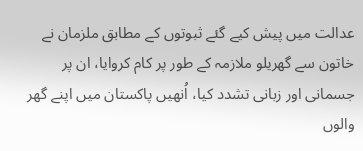عدالت میں پیش کیے گئے ثبوتوں کے مطابق ملزمان نے خاتون سے گھریلو ملازمہ کے طور پر کام کروایا، ان پر جسمانی اور زبانی تشدد کیا، اُنھیں پاکستان میں اپنے گھر والوں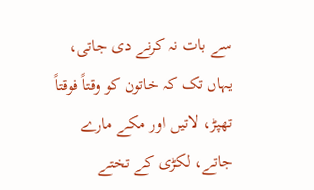سے بات نہ کرنے دی جاتی، یہاں تک کہ خاتون کو وقتاً فوقتاً تھپڑ، لاتیں اور مکے مارے جاتے، لکڑی کے تختے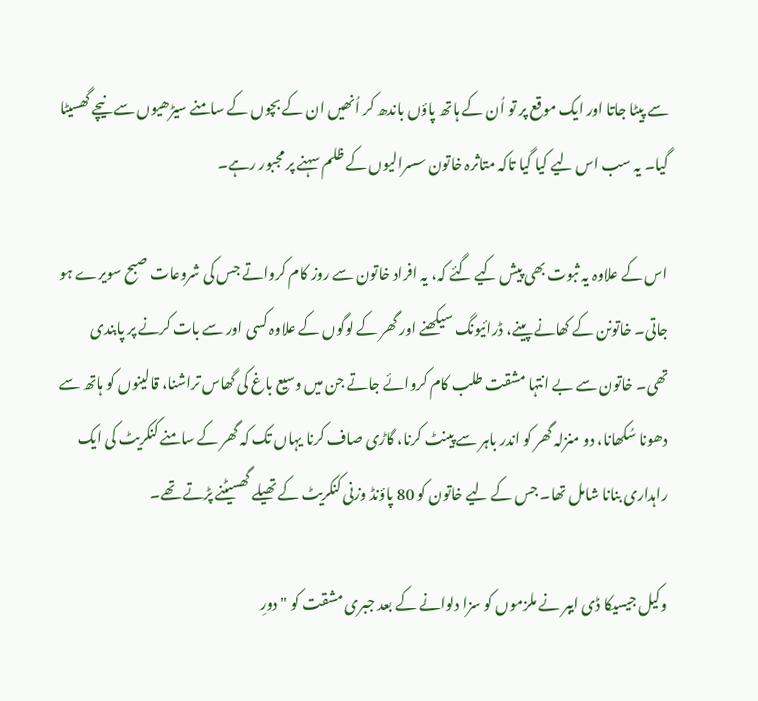سے پیٹا جاتا اور ایک موقع پر تو اُن کے ہاتھ پاؤں باندھ کر اُنھیں ان کے بچوں کے سامنے سیڑھیوں سے نیچے گھسیٹا گیا۔ یہ سب اس لیے کیا گیا تاکہ متاثرہ خاتون سسرالیوں کے ظلم سہنے پر مجبور رہے۔

اس کے علاوہ یہ ثبوت بھی پیش کیے گئے کہ، یہ افراد خاتون سے روز کام کرواتے جس کی شروعات صبح سویرے ہو جاتی۔ خاتونن کے کھانے پینے، ڈرائیونگ سیکھنے اور گھر کے لوگوں کے علاوہ کسی اور سے بات کرنے پر پابندی تھی۔ خاتون سے بے انتہا مشقت طلب کام کروائے جاتے جن میں وسیع باغ کی گھاس تراشنا، قالینوں کو ہاتھ سے دھونا سُکھانا، دو منزلہ گھر کو اندر باہر سے پینٹ کرنا، گاڑی صاف کرنا یہاں تک کہ گھر کے سامنے کنکریٹ کی ایک راہداری بنانا شامل تھا۔ جس کے لیے خاتون کو 80 پاؤنڈ وزنی کنکریٹ کے تھیلے گھسیٹنے پڑتے تھے۔

وکیل جیسیکا ڈی ایبر نے ملزموں کو سزا دلوانے کے بعد جبری مشقت کو "دورِ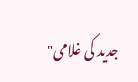جدید کی غلامی"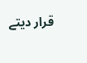قرار دیتے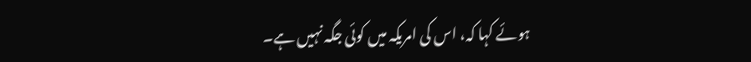ہوئے کہا کہ، اس کی امریکہ میں کوئی جگہ نہیں ہے۔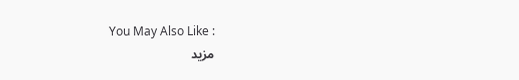You May Also Like :
مزید